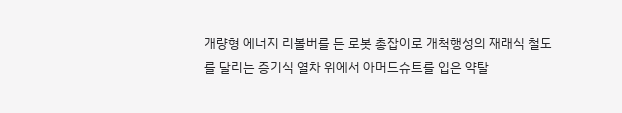개량형 에너지 리볼버를 든 로봇 총잡이로 개척행성의 재래식 철도를 달리는 증기식 열차 위에서 아머드슈트를 입은 약탈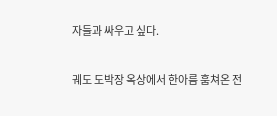자들과 싸우고 싶다.

궤도 도박장 옥상에서 한아름 훔쳐온 전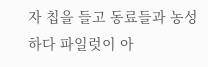자 칩을 들고 동료들과 농성하다 파일럿이 아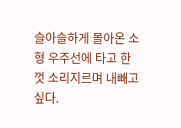슬아슬하게 몰아온 소형 우주선에 타고 한껏 소리지르며 내빼고 싶다.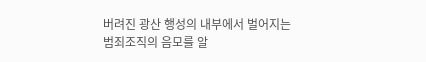버려진 광산 행성의 내부에서 벌어지는 범죄조직의 음모를 알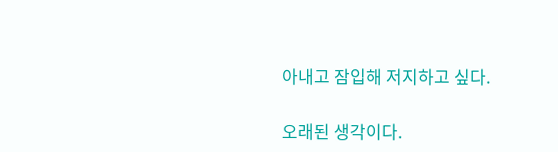아내고 잠입해 저지하고 싶다.

오래된 생각이다.